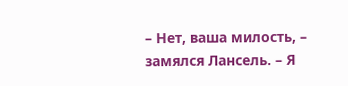– Нет, ваша милость, – замялся Лансель. – Я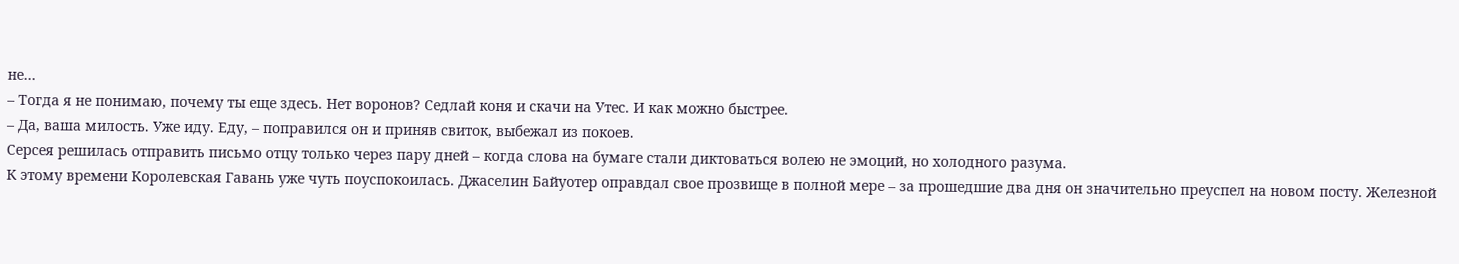не…
– Тогда я не понимаю, почему ты еще здесь. Нет воронов? Седлай коня и скачи на Утес. И как можно быстрее.
– Да, ваша милость. Уже иду. Еду, – поправился он и приняв свиток, выбежал из покоев.
Серсея решилась отправить письмо отцу только через пару дней – когда слова на бумаге стали диктоваться волею не эмоций, но холодного разума.
К этому времени Королевская Гавань уже чуть поуспокоилась. Джаселин Байуотер оправдал свое прозвище в полной мере – за прошедшие два дня он значительно преуспел на новом посту. Железной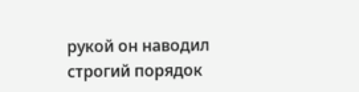рукой он наводил строгий порядок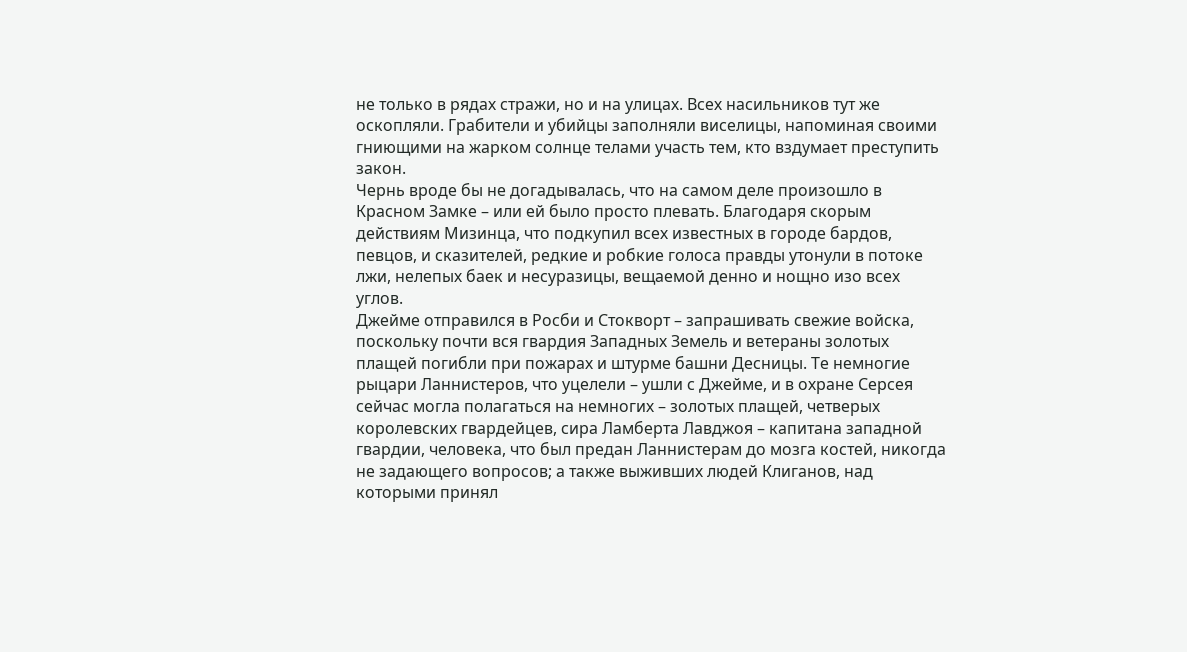не только в рядах стражи, но и на улицах. Всех насильников тут же оскопляли. Грабители и убийцы заполняли виселицы, напоминая своими гниющими на жарком солнце телами участь тем, кто вздумает преступить закон.
Чернь вроде бы не догадывалась, что на самом деле произошло в Красном Замке – или ей было просто плевать. Благодаря скорым действиям Мизинца, что подкупил всех известных в городе бардов, певцов, и сказителей, редкие и робкие голоса правды утонули в потоке лжи, нелепых баек и несуразицы, вещаемой денно и нощно изо всех углов.
Джейме отправился в Росби и Стокворт – запрашивать свежие войска, поскольку почти вся гвардия Западных Земель и ветераны золотых плащей погибли при пожарах и штурме башни Десницы. Те немногие рыцари Ланнистеров, что уцелели – ушли с Джейме, и в охране Серсея сейчас могла полагаться на немногих – золотых плащей, четверых королевских гвардейцев, сира Ламберта Лавджоя – капитана западной гвардии, человека, что был предан Ланнистерам до мозга костей, никогда не задающего вопросов; а также выживших людей Клиганов, над которыми принял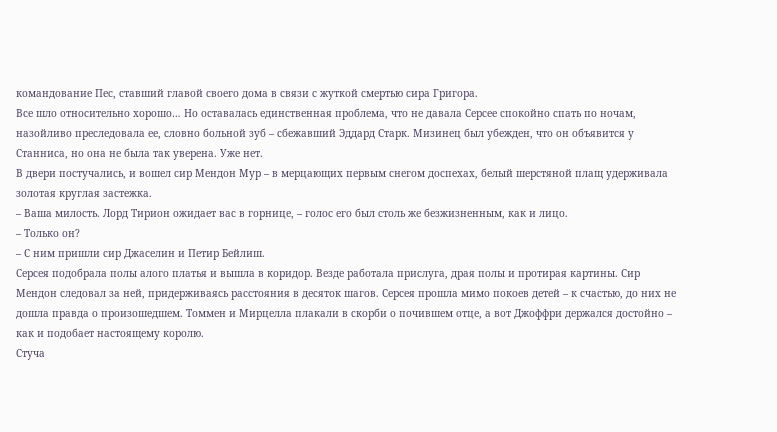командование Пес, ставший главой своего дома в связи с жуткой смертью сира Григора.
Все шло относительно хорошо… Но оставалась единственная проблема, что не давала Серсее спокойно спать по ночам, назойливо преследовала ее, словно больной зуб – сбежавший Эддард Старк. Мизинец был убежден, что он объявится у Станниса, но она не была так уверена. Уже нет.
В двери постучались, и вошел сир Мендон Мур – в мерцающих первым снегом доспехах, белый шерстяной плащ удерживала золотая круглая застежка.
– Ваша милость. Лорд Тирион ожидает вас в горнице, – голос его был столь же безжизненным, как и лицо.
– Только он?
– С ним пришли сир Джаселин и Петир Бейлиш.
Серсея подобрала полы алого платья и вышла в коридор. Везде работала прислуга, драя полы и протирая картины. Сир Мендон следовал за ней, придерживаясь расстояния в десяток шагов. Серсея прошла мимо покоев детей – к счастью, до них не дошла правда о произошедшем. Томмен и Мирцелла плакали в скорби о почившем отце, а вот Джоффри держался достойно – как и подобает настоящему королю.
Стуча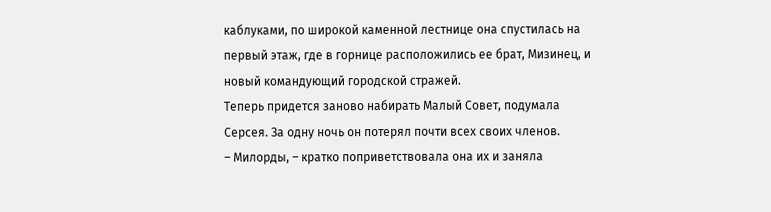каблуками, по широкой каменной лестнице она спустилась на первый этаж, где в горнице расположились ее брат, Мизинец, и новый командующий городской стражей.
Теперь придется заново набирать Малый Совет, подумала Серсея. За одну ночь он потерял почти всех своих членов.
– Милорды, – кратко поприветствовала она их и заняла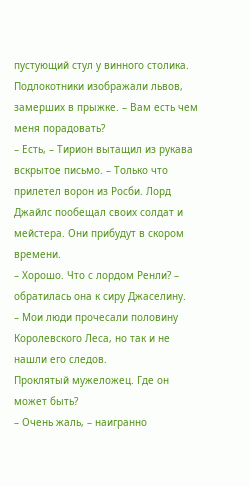пустующий стул у винного столика. Подлокотники изображали львов, замерших в прыжке. – Вам есть чем меня порадовать?
– Есть, – Тирион вытащил из рукава вскрытое письмо. – Только что прилетел ворон из Росби. Лорд Джайлс пообещал своих солдат и мейстера. Они прибудут в скором времени.
– Хорошо. Что с лордом Ренли? – обратилась она к сиру Джаселину.
– Мои люди прочесали половину Королевского Леса, но так и не нашли его следов.
Проклятый мужеложец. Где он может быть?
– Очень жаль, – наигранно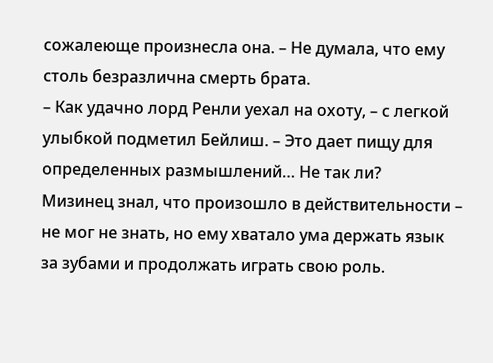сожалеюще произнесла она. – Не думала, что ему столь безразлична смерть брата.
– Как удачно лорд Ренли уехал на охоту, – с легкой улыбкой подметил Бейлиш. – Это дает пищу для определенных размышлений… Не так ли?
Мизинец знал, что произошло в действительности – не мог не знать, но ему хватало ума держать язык за зубами и продолжать играть свою роль.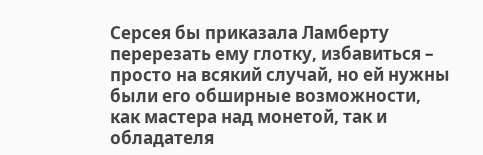Серсея бы приказала Ламберту перерезать ему глотку, избавиться – просто на всякий случай, но ей нужны были его обширные возможности, как мастера над монетой, так и обладателя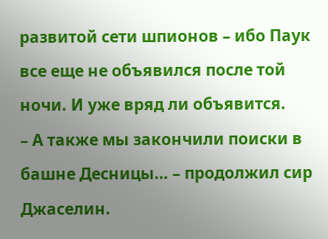развитой сети шпионов – ибо Паук все еще не объявился после той ночи. И уже вряд ли объявится.
– А также мы закончили поиски в башне Десницы… – продолжил сир Джаселин.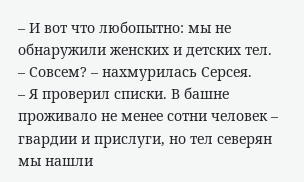– И вот что любопытно: мы не обнаружили женских и детских тел.
– Совсем? – нахмурилась Серсея.
– Я проверил списки. В башне проживало не менее сотни человек – гвардии и прислуги, но тел северян мы нашли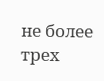не более трех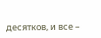десятков, и все –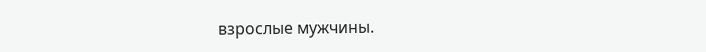взрослые мужчины.